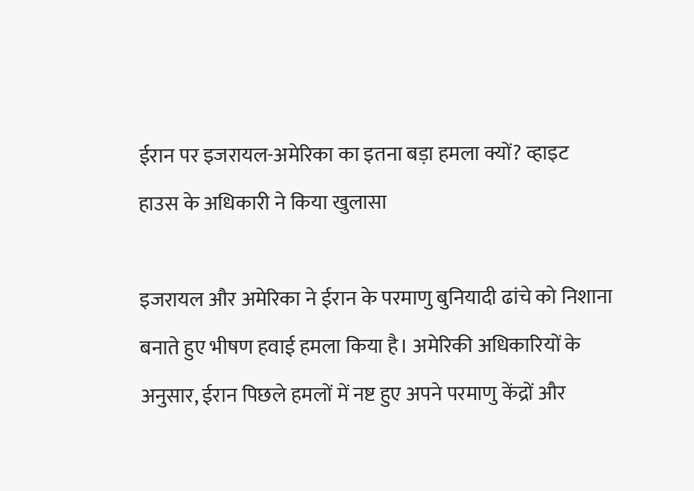ईरान पर इजरायल-अमेरिका का इतना बड़ा हमला क्यों? व्हाइट हाउस के अधिकारी ने किया खुलासा

इजरायल और अमेरिका ने ईरान के परमाणु बुनियादी ढांचे को निशाना बनाते हुए भीषण हवाई हमला किया है। अमेरिकी अधिकारियों के अनुसार, ईरान पिछले हमलों में नष्ट हुए अपने परमाणु केंद्रों और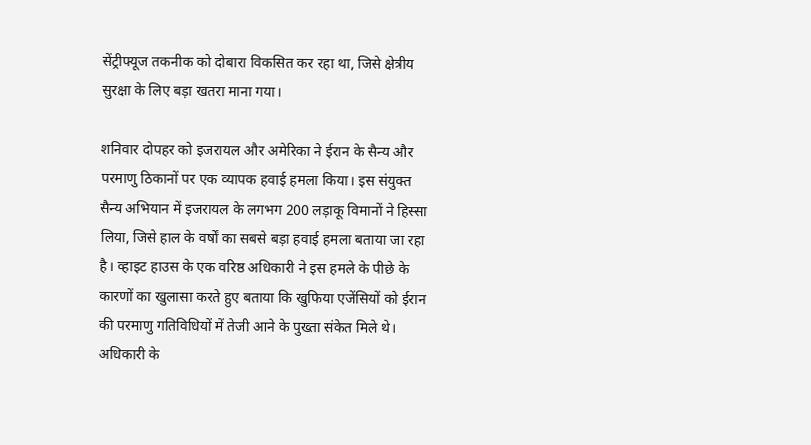सेंट्रीफ्यूज तकनीक को दोबारा विकसित कर रहा था, जिसे क्षेत्रीय सुरक्षा के लिए बड़ा खतरा माना गया।

शनिवार दोपहर को इजरायल और अमेरिका ने ईरान के सैन्य और परमाणु ठिकानों पर एक व्यापक हवाई हमला किया। इस संयुक्त सैन्य अभियान में इजरायल के लगभग 200 लड़ाकू विमानों ने हिस्सा लिया, जिसे हाल के वर्षों का सबसे बड़ा हवाई हमला बताया जा रहा है। व्हाइट हाउस के एक वरिष्ठ अधिकारी ने इस हमले के पीछे के कारणों का खुलासा करते हुए बताया कि खुफिया एजेंसियों को ईरान की परमाणु गतिविधियों में तेजी आने के पुख्ता संकेत मिले थे। अधिकारी के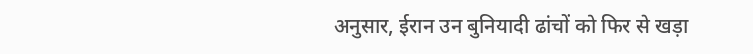अनुसार, ईरान उन बुनियादी ढांचों को फिर से खड़ा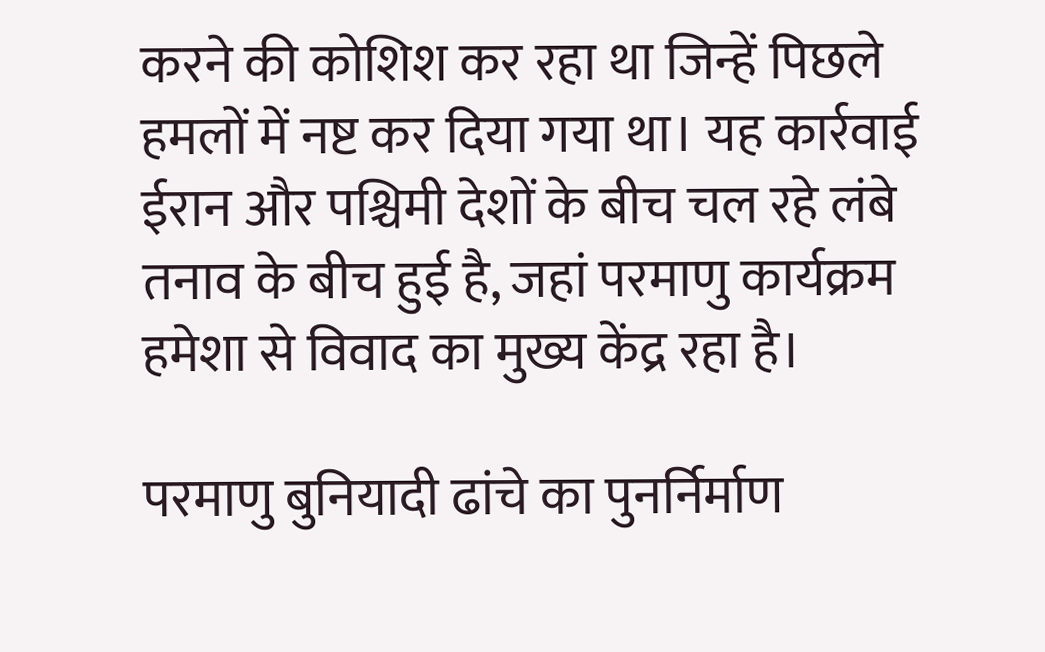करने की कोशिश कर रहा था जिन्हें पिछले हमलों में नष्ट कर दिया गया था। यह कार्रवाई ईरान और पश्चिमी देशों के बीच चल रहे लंबे तनाव के बीच हुई है, जहां परमाणु कार्यक्रम हमेशा से विवाद का मुख्य केंद्र रहा है।

परमाणु बुनियादी ढांचे का पुनर्निर्माण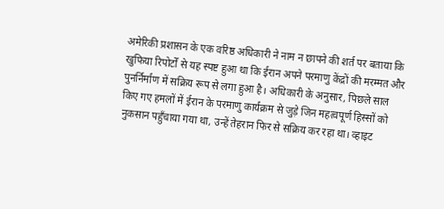अमेरिकी प्रशासन के एक वरिष्ठ अधिकारी ने नाम न छापने की शर्त पर बताया कि खुफिया रिपोर्टों से यह स्पष्ट हुआ था कि ईरान अपने परमाणु केंद्रों की मरम्मत और पुनर्निर्माण में सक्रिय रूप से लगा हुआ है। अधिकारी के अनुसार, पिछले साल किए गए हमलों में ईरान के परमाणु कार्यक्रम से जुड़े जिन महत्वपूर्ण हिस्सों को नुकसान पहुँचाया गया था, उन्हें तेहरान फिर से सक्रिय कर रहा था। व्हाइट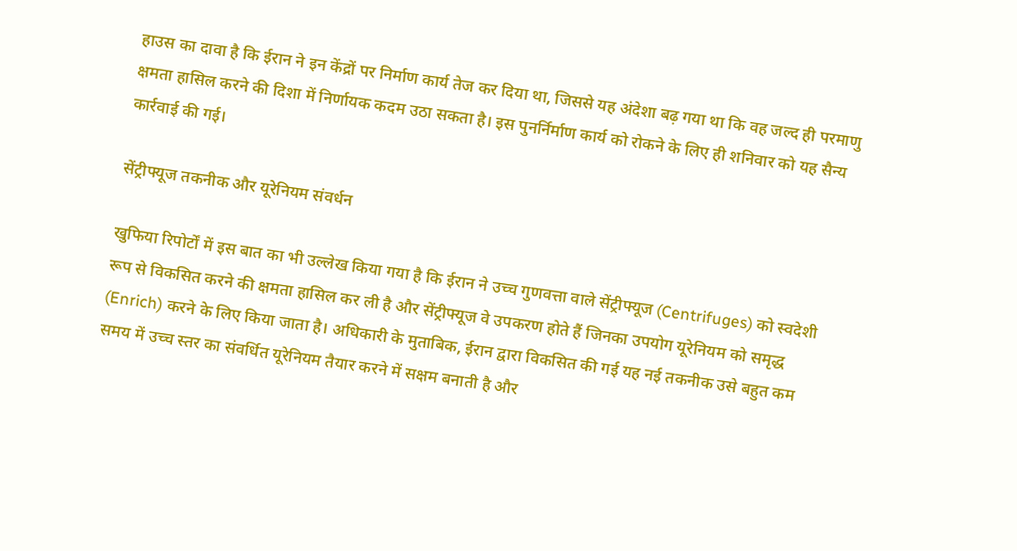हाउस का दावा है कि ईरान ने इन केंद्रों पर निर्माण कार्य तेज कर दिया था, जिससे यह अंदेशा बढ़ गया था कि वह जल्द ही परमाणु क्षमता हासिल करने की दिशा में निर्णायक कदम उठा सकता है। इस पुनर्निर्माण कार्य को रोकने के लिए ही शनिवार को यह सैन्य कार्रवाई की गई।

सेंट्रीफ्यूज तकनीक और यूरेनियम संवर्धन

खुफिया रिपोर्टों में इस बात का भी उल्लेख किया गया है कि ईरान ने उच्च गुणवत्ता वाले सेंट्रीफ्यूज (Centrifuges) को स्वदेशी रूप से विकसित करने की क्षमता हासिल कर ली है और सेंट्रीफ्यूज वे उपकरण होते हैं जिनका उपयोग यूरेनियम को समृद्ध (Enrich) करने के लिए किया जाता है। अधिकारी के मुताबिक, ईरान द्वारा विकसित की गई यह नई तकनीक उसे बहुत कम समय में उच्च स्तर का संवर्धित यूरेनियम तैयार करने में सक्षम बनाती है और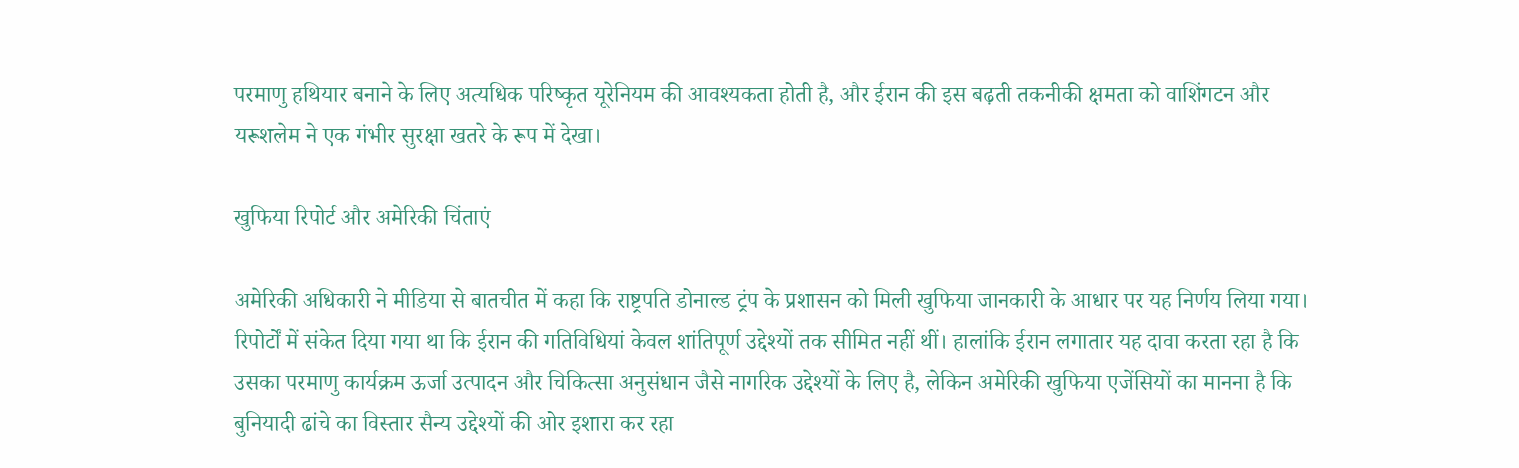परमाणु हथियार बनाने के लिए अत्यधिक परिष्कृत यूरेनियम की आवश्यकता होती है, और ईरान की इस बढ़ती तकनीकी क्षमता को वाशिंगटन और यरूशलेम ने एक गंभीर सुरक्षा खतरे के रूप में देखा।

खुफिया रिपोर्ट और अमेरिकी चिंताएं

अमेरिकी अधिकारी ने मीडिया से बातचीत में कहा कि राष्ट्रपति डोनाल्ड ट्रंप के प्रशासन को मिली खुफिया जानकारी के आधार पर यह निर्णय लिया गया। रिपोर्टों में संकेत दिया गया था कि ईरान की गतिविधियां केवल शांतिपूर्ण उद्देश्यों तक सीमित नहीं थीं। हालांकि ईरान लगातार यह दावा करता रहा है कि उसका परमाणु कार्यक्रम ऊर्जा उत्पादन और चिकित्सा अनुसंधान जैसे नागरिक उद्देश्यों के लिए है, लेकिन अमेरिकी खुफिया एजेंसियों का मानना है कि बुनियादी ढांचे का विस्तार सैन्य उद्देश्यों की ओर इशारा कर रहा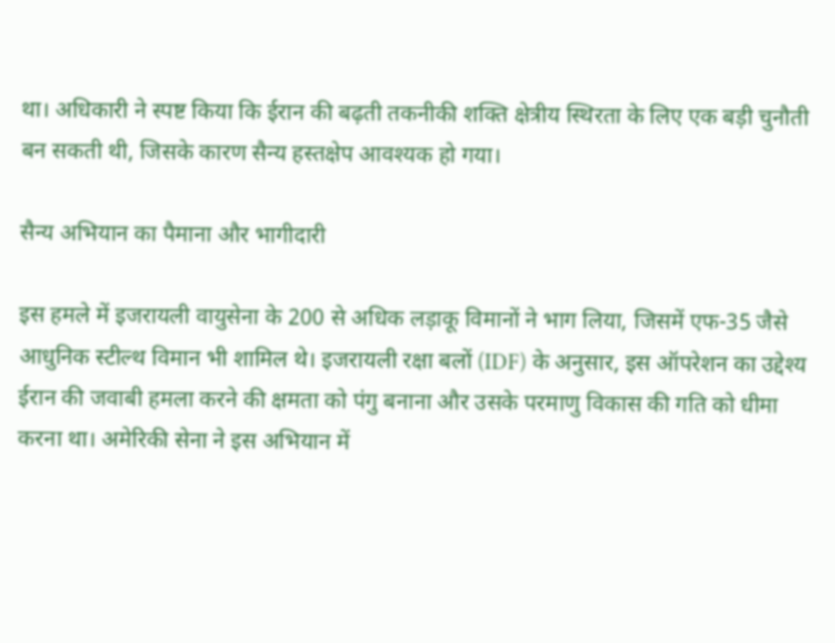था। अधिकारी ने स्पष्ट किया कि ईरान की बढ़ती तकनीकी शक्ति क्षेत्रीय स्थिरता के लिए एक बड़ी चुनौती बन सकती थी, जिसके कारण सैन्य हस्तक्षेप आवश्यक हो गया।

सैन्य अभियान का पैमाना और भागीदारी

इस हमले में इजरायली वायुसेना के 200 से अधिक लड़ाकू विमानों ने भाग लिया, जिसमें एफ-35 जैसे आधुनिक स्टील्थ विमान भी शामिल थे। इजरायली रक्षा बलों (IDF) के अनुसार, इस ऑपरेशन का उद्देश्य ईरान की जवाबी हमला करने की क्षमता को पंगु बनाना और उसके परमाणु विकास की गति को धीमा करना था। अमेरिकी सेना ने इस अभियान में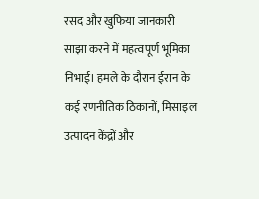रसद और खुफिया जानकारी साझा करने में महत्वपूर्ण भूमिका निभाई। हमले के दौरान ईरान के कई रणनीतिक ठिकानों, मिसाइल उत्पादन केंद्रों और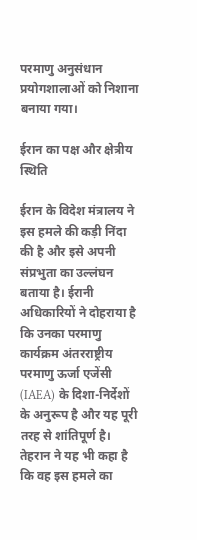परमाणु अनुसंधान प्रयोगशालाओं को निशाना बनाया गया।

ईरान का पक्ष और क्षेत्रीय स्थिति

ईरान के विदेश मंत्रालय ने इस हमले की कड़ी निंदा की है और इसे अपनी संप्रभुता का उल्लंघन बताया है। ईरानी अधिकारियों ने दोहराया है कि उनका परमाणु कार्यक्रम अंतरराष्ट्रीय परमाणु ऊर्जा एजेंसी (IAEA) के दिशा-निर्देशों के अनुरूप है और यह पूरी तरह से शांतिपूर्ण है। तेहरान ने यह भी कहा है कि वह इस हमले का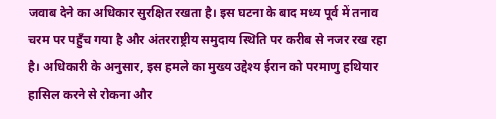जवाब देने का अधिकार सुरक्षित रखता है। इस घटना के बाद मध्य पूर्व में तनाव चरम पर पहुँच गया है और अंतरराष्ट्रीय समुदाय स्थिति पर करीब से नजर रख रहा है। अधिकारी के अनुसार, इस हमले का मुख्य उद्देश्य ईरान को परमाणु हथियार हासिल करने से रोकना और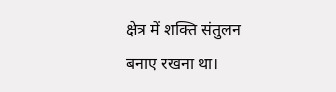क्षेत्र में शक्ति संतुलन बनाए रखना था।